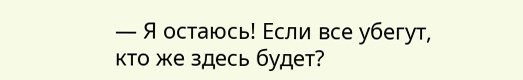— Я остаюсь! Если все убегут, кто же здесь будет?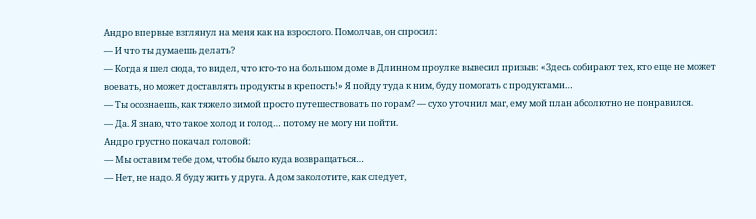Андро впервые взглянул на меня как на взрослого. Помолчав, он спросил:
— И что ты думаешь делать?
— Когда я шел сюда, то видел, что кто-то на большом доме в Длинном проулке вывесил призыв: «Здесь собирают тех, кто еще не может воевать, но может доставлять продукты в крепость!» Я пойду туда к ним, буду помогать с продуктами…
— Ты осознаешь, как тяжело зимой просто путешествовать по горам? — сухо уточнил маг, ему мой план абсолютно не понравился.
— Да. Я знаю, что такое холод и голод… потому не могу ни пойти.
Андро грустно покачал головой:
— Мы оставим тебе дом, чтобы было куда возвращаться…
— Нет, не надо. Я буду жить у друга. А дом заколотите, как следует,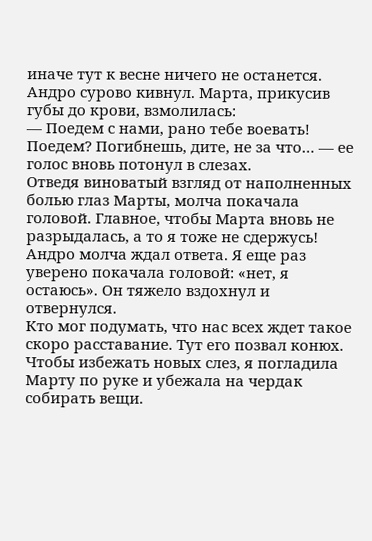иначе тут к весне ничего не останется.
Андро сурово кивнул. Марта, прикусив губы до крови, взмолилась:
— Поедем с нами, рано тебе воевать! Поедем? Погибнешь, дите, не за что… — ее голос вновь потонул в слезах.
Отведя виноватый взгляд от наполненных болью глаз Марты, молча покачала головой. Главное, чтобы Марта вновь не разрыдалась, а то я тоже не сдержусь!
Андро молча ждал ответа. Я еще раз уверено покачала головой: «нет, я остаюсь». Он тяжело вздохнул и отвернулся.
Кто мог подумать, что нас всех ждет такое скоро расставание. Тут его позвал конюх. Чтобы избежать новых слез, я погладила Марту по руке и убежала на чердак собирать вещи.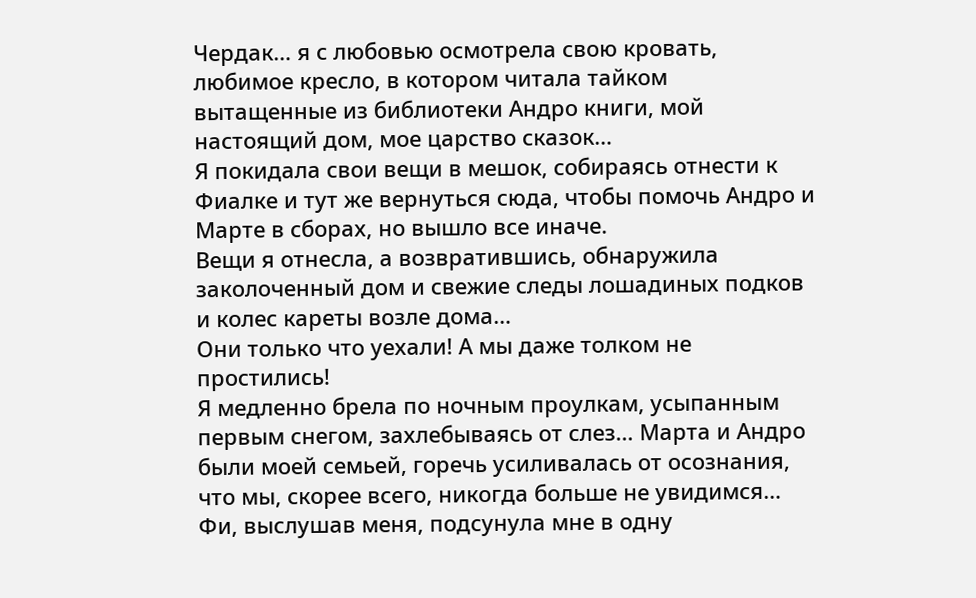Чердак… я с любовью осмотрела свою кровать, любимое кресло, в котором читала тайком вытащенные из библиотеки Андро книги, мой настоящий дом, мое царство сказок…
Я покидала свои вещи в мешок, собираясь отнести к Фиалке и тут же вернуться сюда, чтобы помочь Андро и Марте в сборах, но вышло все иначе.
Вещи я отнесла, а возвратившись, обнаружила заколоченный дом и свежие следы лошадиных подков и колес кареты возле дома…
Они только что уехали! А мы даже толком не простились!
Я медленно брела по ночным проулкам, усыпанным первым снегом, захлебываясь от слез… Марта и Андро были моей семьей, горечь усиливалась от осознания, что мы, скорее всего, никогда больше не увидимся…
Фи, выслушав меня, подсунула мне в одну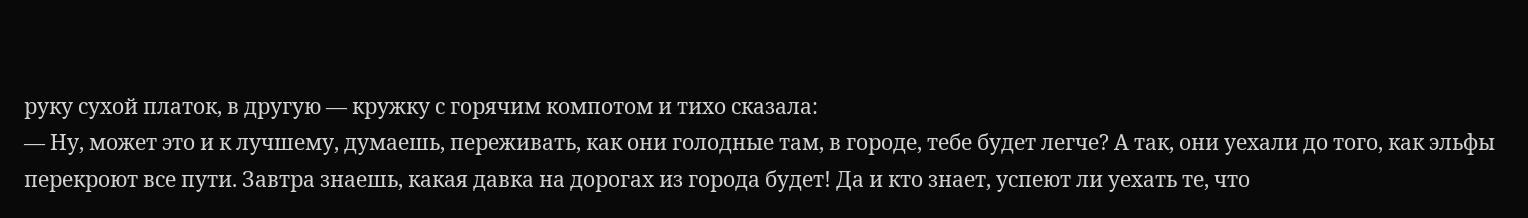руку сухой платок, в другую — кружку с горячим компотом и тихо сказала:
— Ну, может это и к лучшему, думаешь, переживать, как они голодные там, в городе, тебе будет легче? А так, они уехали до того, как эльфы перекроют все пути. Завтра знаешь, какая давка на дорогах из города будет! Да и кто знает, успеют ли уехать те, что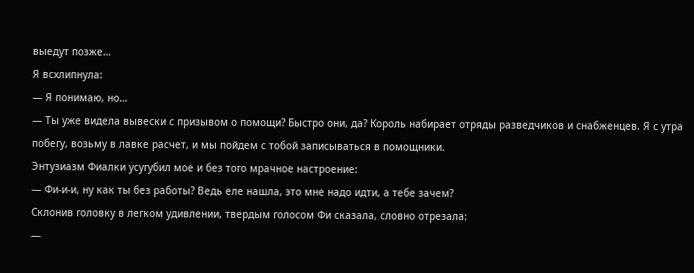выедут позже…
Я всхлипнула:
— Я понимаю, но…
— Ты уже видела вывески с призывом о помощи? Быстро они, да? Король набирает отряды разведчиков и снабженцев. Я с утра побегу, возьму в лавке расчет, и мы пойдем с тобой записываться в помощники.
Энтузиазм Фиалки усугубил мое и без того мрачное настроение:
— Фи-и-и, ну как ты без работы? Ведь еле нашла, это мне надо идти, а тебе зачем?
Склонив головку в легком удивлении, твердым голосом Фи сказала, словно отрезала:
—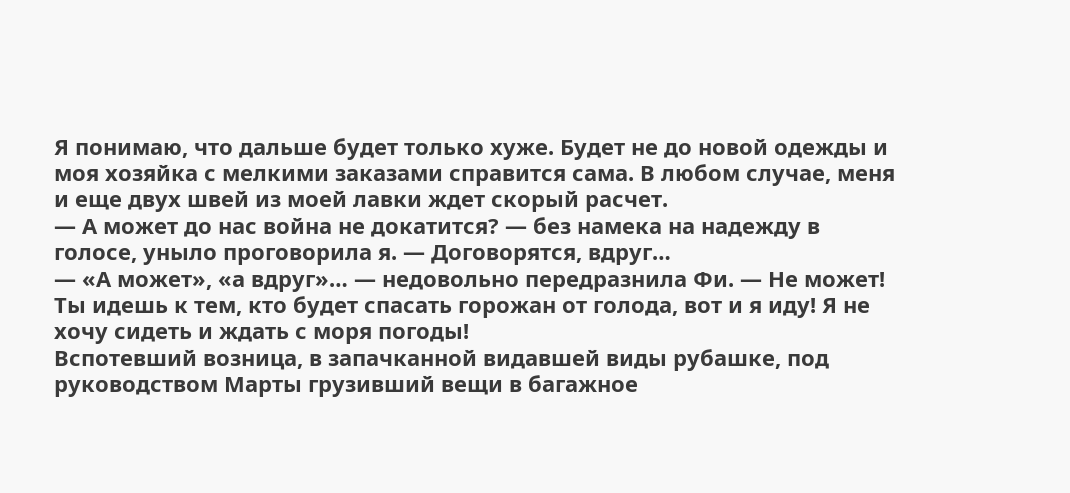Я понимаю, что дальше будет только хуже. Будет не до новой одежды и моя хозяйка с мелкими заказами справится сама. В любом случае, меня и еще двух швей из моей лавки ждет скорый расчет.
— А может до нас война не докатится? — без намека на надежду в голосе, уныло проговорила я. — Договорятся, вдруг…
— «А может», «а вдруг»… — недовольно передразнила Фи. — Не может! Ты идешь к тем, кто будет спасать горожан от голода, вот и я иду! Я не хочу сидеть и ждать с моря погоды!
Вспотевший возница, в запачканной видавшей виды рубашке, под руководством Марты грузивший вещи в багажное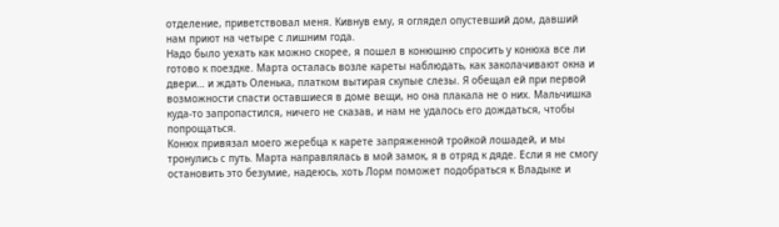отделение, приветствовал меня. Кивнув ему, я оглядел опустевший дом, давший нам приют на четыре с лишним года.
Надо было уехать как можно скорее, я пошел в конюшню спросить у конюха все ли готово к поездке. Марта осталась возле кареты наблюдать, как заколачивают окна и двери… и ждать Оленька, платком вытирая скупые слезы. Я обещал ей при первой возможности спасти оставшиеся в доме вещи, но она плакала не о них. Мальчишка куда-то запропастился, ничего не сказав, и нам не удалось его дождаться, чтобы попрощаться.
Конюх привязал моего жеребца к карете запряженной тройкой лошадей, и мы тронулись с путь. Марта направлялась в мой замок, я в отряд к дяде. Если я не смогу остановить это безумие, надеюсь, хоть Лорм поможет подобраться к Владыке и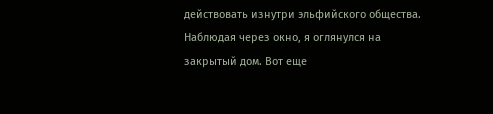действовать изнутри эльфийского общества.
Наблюдая через окно, я оглянулся на закрытый дом. Вот еще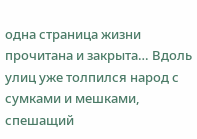одна страница жизни прочитана и закрыта… Вдоль улиц уже толпился народ с сумками и мешками, спешащий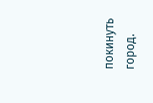покинуть город.